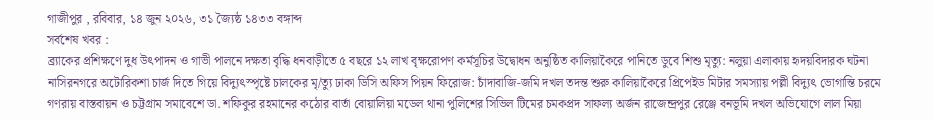গাজীপুর , রবিবার, ১৪ জুন ২০২৬, ৩১ জ্যৈষ্ঠ ১৪৩৩ বঙ্গাব্দ
সর্বশেষ খবর :
ব্র্যাকের প্রশিক্ষণে দুধ উৎপাদন ও গাভী পালনে দক্ষতা বৃদ্ধি ধনবাড়ীতে ৫ বছরে ১২ লাখ বৃক্ষরোপণ কর্মসূচির উদ্বোধন অনুষ্ঠিত কালিয়াকৈরে পানিতে ডুবে শিশু মৃত্যু: নলুয়া এলাকায় হৃদয়বিদারক ঘটনা নাসিরনগরে অটোরিকশা চার্জ দিতে গিয়ে বিদ্যুৎস্পৃষ্টে চালকের মৃ/ত্যু ঢাকা ডিসি অফিস পিয়ন ফিরোজ: চাঁদাবাজি-জমি দখল তদন্ত শুরু কালিয়াকৈরে প্রিপেইড মিটার সমস্যায় পল্লী বিদ্যুৎ ভোগান্তি চরমে গণরায় বাস্তবায়ন ও চট্টগ্রাম সমাবেশে ডা. শফিকুর রহমানের কঠোর বার্তা বোয়ালিয়া মডেল থানা পুলিশের সিভিল টিমের চমকপ্রদ সাফল্য অর্জন রাজেন্দ্রপুর রেঞ্জে বনভূমি দখল অভিযোগে লাল মিয়া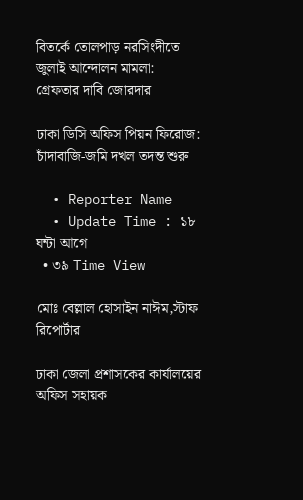বিতর্কে তোলপাড় নরসিংদীতে জুলাই আন্দোলন মামলা: গ্রেফতার দাবি জোরদার

ঢাকা ডিসি অফিস পিয়ন ফিরোজ: চাঁদাবাজি-জমি দখল তদন্ত শুরু

  • Reporter Name
  • Update Time : ১৮ ঘন্টা আগে
  • ৩৯ Time View

মোঃ বেল্লাল হোসাইন নাঈম,স্টাফ রিপোর্টার

ঢাকা জেলা প্রশাসকের কার্যালয়ের অফিস সহায়ক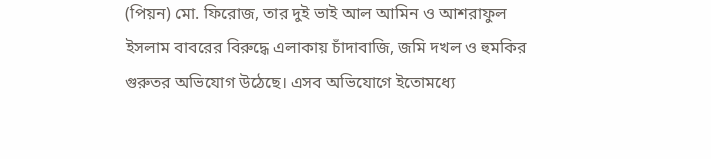(পিয়ন) মো. ফিরোজ, তার দুই ভাই আল আমিন ও আশরাফুল ইসলাম বাবরের বিরুদ্ধে এলাকায় চাঁদাবাজি, জমি দখল ও হুমকির গুরুতর অভিযোগ উঠেছে। এসব অভিযোগে ইতোমধ্যে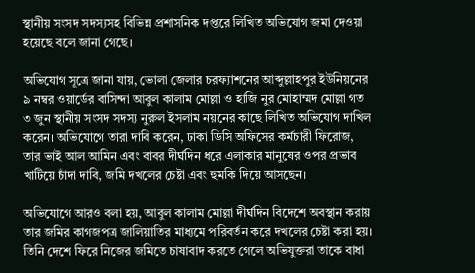স্থানীয় সংসদ সদস্যসহ বিভিন্ন প্রশাসনিক দপ্তরে লিখিত অভিযোগ জমা দেওয়া হয়েছে বলে জানা গেছে।

অভিযোগ সূত্রে জানা যায়, ভোলা জেলার চরফ্যাশনের আব্দুল্লাহপুর ইউনিয়নের ৯ নম্বর ওয়ার্ডের বাসিন্দা আবুল কালাম মোল্লা ও হাজি নুর মোহাম্মদ মোল্লা গত ৩ জুন স্থানীয় সংসদ সদস্য নুরুল ইসলাম নয়নের কাছে লিখিত অভিযোগ দাখিল করেন। অভিযোগে তারা দাবি করেন, ঢাকা ডিসি অফিসের কর্মচারী ফিরোজ, তার ভাই আল আমিন এবং বাবর দীর্ঘদিন ধরে এলাকার মানুষের ওপর প্রভাব খাটিয়ে চাঁদা দাবি, জমি দখলের চেষ্টা এবং হুমকি দিয়ে আসছেন।

অভিযোগে আরও বলা হয়, আবুল কালাম মোল্লা দীর্ঘদিন বিদেশে অবস্থান করায় তার জমির কাগজপত্র জালিয়াতির মাধ্যমে পরিবর্তন করে দখলের চেষ্টা করা হয়। তিনি দেশে ফিরে নিজের জমিতে চাষাবাদ করতে গেলে অভিযুক্তরা তাকে বাধা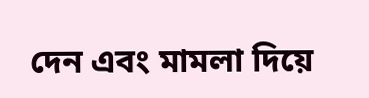দেন এবং মামলা দিয়ে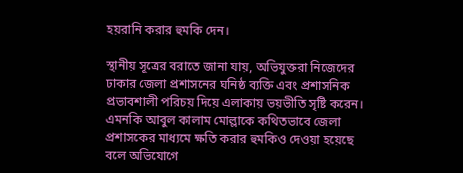হয়রানি করার হুমকি দেন।

স্থানীয় সূত্রের বরাতে জানা যায়, অভিযুক্তরা নিজেদের ঢাকার জেলা প্রশাসনের ঘনিষ্ঠ ব্যক্তি এবং প্রশাসনিক প্রভাবশালী পরিচয় দিয়ে এলাকায় ভয়ভীতি সৃষ্টি করেন। এমনকি আবুল কালাম মোল্লাকে কথিতভাবে জেলা প্রশাসকের মাধ্যমে ক্ষতি করার হুমকিও দেওয়া হয়েছে বলে অভিযোগে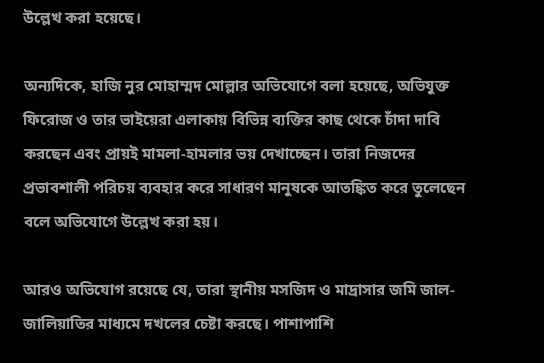উল্লেখ করা হয়েছে।

অন্যদিকে, হাজি নুর মোহাম্মদ মোল্লার অভিযোগে বলা হয়েছে, অভিযুক্ত ফিরোজ ও তার ভাইয়েরা এলাকায় বিভিন্ন ব্যক্তির কাছ থেকে চাঁদা দাবি করছেন এবং প্রায়ই মামলা-হামলার ভয় দেখাচ্ছেন। তারা নিজদের প্রভাবশালী পরিচয় ব্যবহার করে সাধারণ মানুষকে আতঙ্কিত করে তুলেছেন বলে অভিযোগে উল্লেখ করা হয়।

আরও অভিযোগ রয়েছে যে, তারা স্থানীয় মসজিদ ও মাদ্রাসার জমি জাল-জালিয়াতির মাধ্যমে দখলের চেষ্টা করছে। পাশাপাশি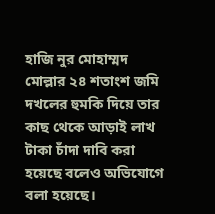হাজি নুর মোহাম্মদ মোল্লার ২৪ শতাংশ জমি দখলের হুমকি দিয়ে তার কাছ থেকে আড়াই লাখ টাকা চাঁদা দাবি করা হয়েছে বলেও অভিযোগে বলা হয়েছে।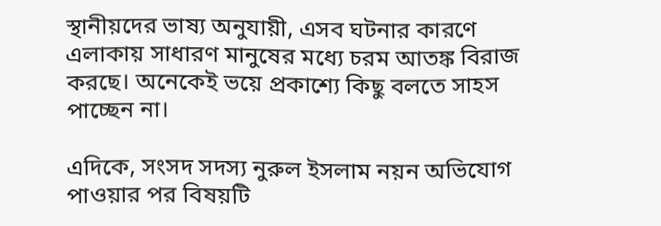স্থানীয়দের ভাষ্য অনুযায়ী, এসব ঘটনার কারণে এলাকায় সাধারণ মানুষের মধ্যে চরম আতঙ্ক বিরাজ করছে। অনেকেই ভয়ে প্রকাশ্যে কিছু বলতে সাহস পাচ্ছেন না।

এদিকে, সংসদ সদস্য নুরুল ইসলাম নয়ন অভিযোগ পাওয়ার পর বিষয়টি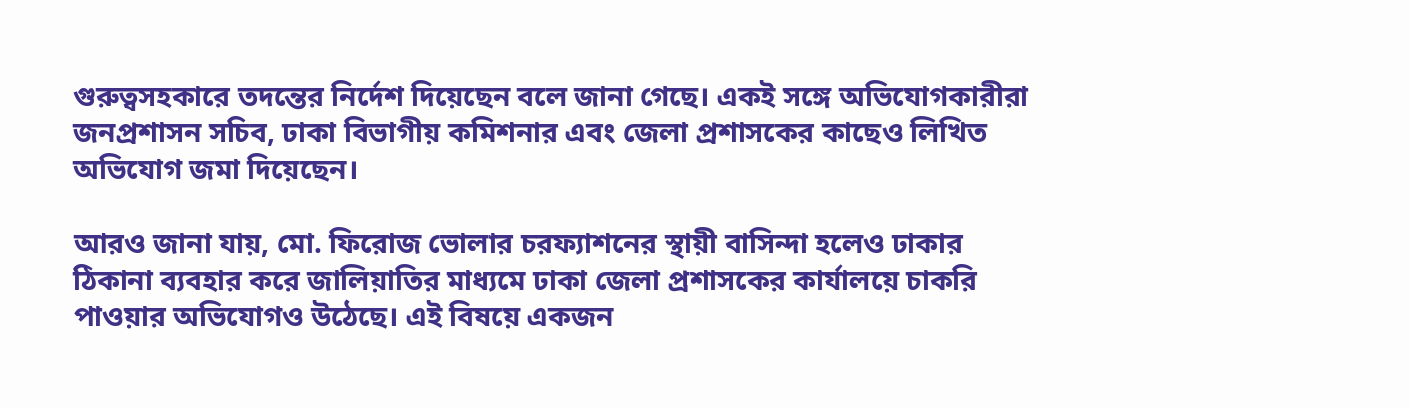গুরুত্বসহকারে তদন্তের নির্দেশ দিয়েছেন বলে জানা গেছে। একই সঙ্গে অভিযোগকারীরা জনপ্রশাসন সচিব, ঢাকা বিভাগীয় কমিশনার এবং জেলা প্রশাসকের কাছেও লিখিত অভিযোগ জমা দিয়েছেন।

আরও জানা যায়, মো. ফিরোজ ভোলার চরফ্যাশনের স্থায়ী বাসিন্দা হলেও ঢাকার ঠিকানা ব্যবহার করে জালিয়াতির মাধ্যমে ঢাকা জেলা প্রশাসকের কার্যালয়ে চাকরি পাওয়ার অভিযোগও উঠেছে। এই বিষয়ে একজন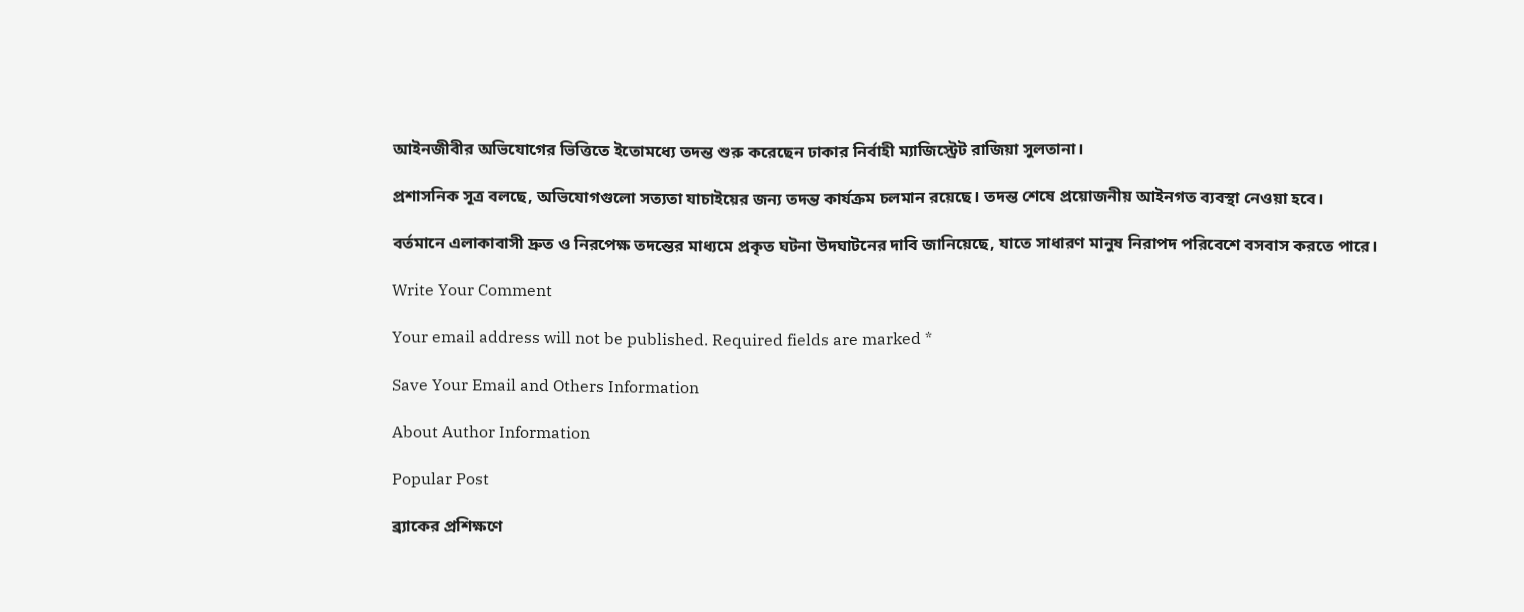আইনজীবীর অভিযোগের ভিত্তিতে ইতোমধ্যে তদন্ত শুরু করেছেন ঢাকার নির্বাহী ম্যাজিস্ট্রেট রাজিয়া সুলতানা।

প্রশাসনিক সূত্র বলছে, অভিযোগগুলো সত্যতা যাচাইয়ের জন্য তদন্ত কার্যক্রম চলমান রয়েছে। তদন্ত শেষে প্রয়োজনীয় আইনগত ব্যবস্থা নেওয়া হবে।

বর্তমানে এলাকাবাসী দ্রুত ও নিরপেক্ষ তদন্তের মাধ্যমে প্রকৃত ঘটনা উদঘাটনের দাবি জানিয়েছে, যাতে সাধারণ মানুষ নিরাপদ পরিবেশে বসবাস করতে পারে।

Write Your Comment

Your email address will not be published. Required fields are marked *

Save Your Email and Others Information

About Author Information

Popular Post

ব্র্যাকের প্রশিক্ষণে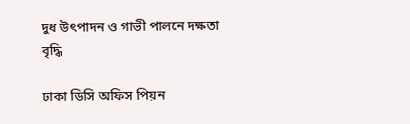দুধ উৎপাদন ও গাভী পালনে দক্ষতা বৃদ্ধি

ঢাকা ডিসি অফিস পিয়ন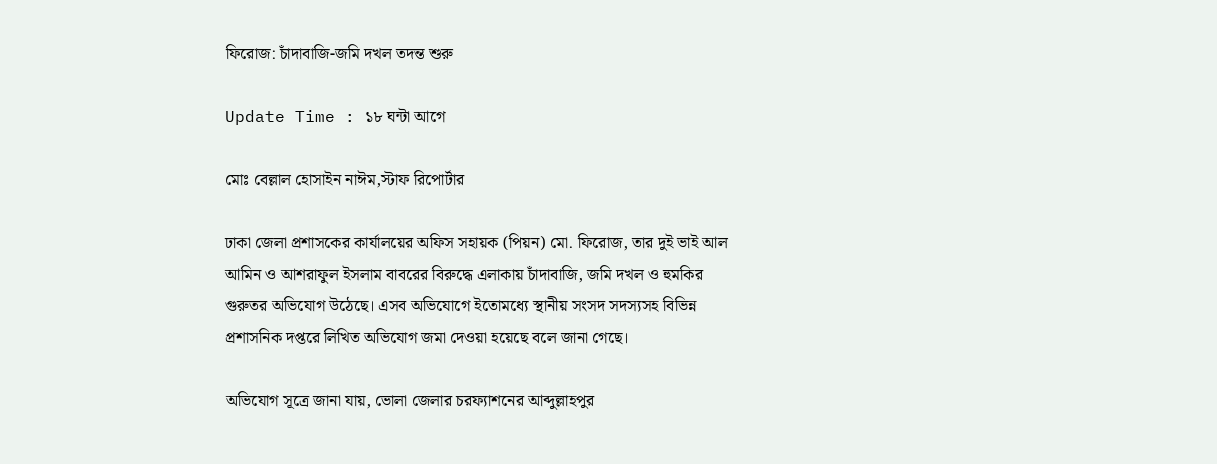ফিরোজ: চাঁদাবাজি-জমি দখল তদন্ত শুরু

Update Time : ১৮ ঘন্টা আগে

মোঃ বেল্লাল হোসাইন নাঈম,স্টাফ রিপোর্টার

ঢাকা জেলা প্রশাসকের কার্যালয়ের অফিস সহায়ক (পিয়ন) মো. ফিরোজ, তার দুই ভাই আল আমিন ও আশরাফুল ইসলাম বাবরের বিরুদ্ধে এলাকায় চাঁদাবাজি, জমি দখল ও হুমকির গুরুতর অভিযোগ উঠেছে। এসব অভিযোগে ইতোমধ্যে স্থানীয় সংসদ সদস্যসহ বিভিন্ন প্রশাসনিক দপ্তরে লিখিত অভিযোগ জমা দেওয়া হয়েছে বলে জানা গেছে।

অভিযোগ সূত্রে জানা যায়, ভোলা জেলার চরফ্যাশনের আব্দুল্লাহপুর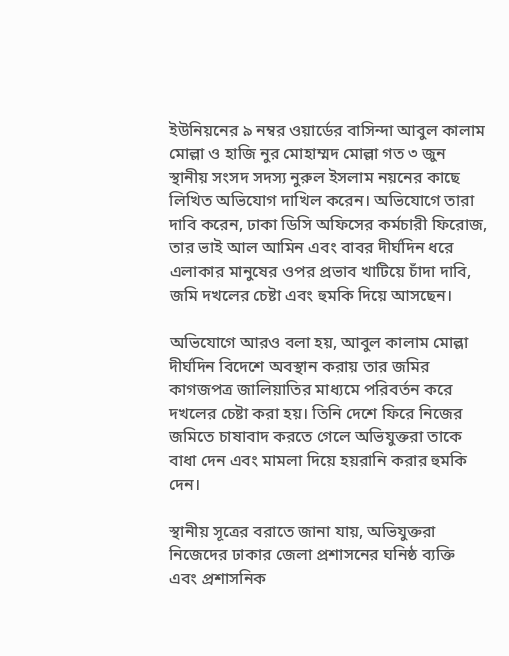ইউনিয়নের ৯ নম্বর ওয়ার্ডের বাসিন্দা আবুল কালাম মোল্লা ও হাজি নুর মোহাম্মদ মোল্লা গত ৩ জুন স্থানীয় সংসদ সদস্য নুরুল ইসলাম নয়নের কাছে লিখিত অভিযোগ দাখিল করেন। অভিযোগে তারা দাবি করেন, ঢাকা ডিসি অফিসের কর্মচারী ফিরোজ, তার ভাই আল আমিন এবং বাবর দীর্ঘদিন ধরে এলাকার মানুষের ওপর প্রভাব খাটিয়ে চাঁদা দাবি, জমি দখলের চেষ্টা এবং হুমকি দিয়ে আসছেন।

অভিযোগে আরও বলা হয়, আবুল কালাম মোল্লা দীর্ঘদিন বিদেশে অবস্থান করায় তার জমির কাগজপত্র জালিয়াতির মাধ্যমে পরিবর্তন করে দখলের চেষ্টা করা হয়। তিনি দেশে ফিরে নিজের জমিতে চাষাবাদ করতে গেলে অভিযুক্তরা তাকে বাধা দেন এবং মামলা দিয়ে হয়রানি করার হুমকি দেন।

স্থানীয় সূত্রের বরাতে জানা যায়, অভিযুক্তরা নিজেদের ঢাকার জেলা প্রশাসনের ঘনিষ্ঠ ব্যক্তি এবং প্রশাসনিক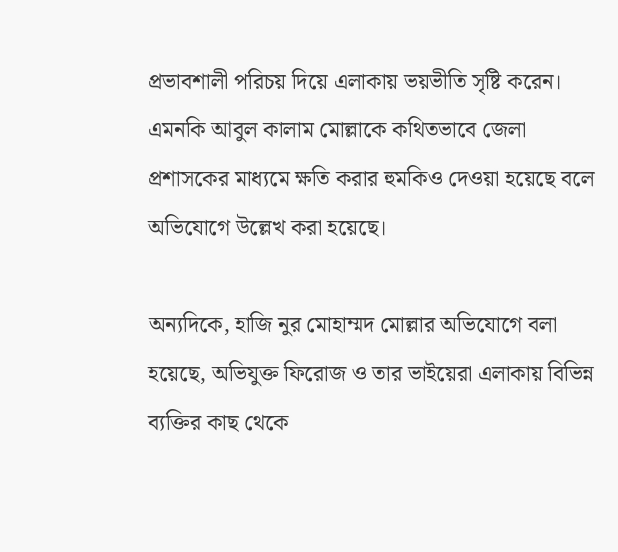প্রভাবশালী পরিচয় দিয়ে এলাকায় ভয়ভীতি সৃষ্টি করেন। এমনকি আবুল কালাম মোল্লাকে কথিতভাবে জেলা প্রশাসকের মাধ্যমে ক্ষতি করার হুমকিও দেওয়া হয়েছে বলে অভিযোগে উল্লেখ করা হয়েছে।

অন্যদিকে, হাজি নুর মোহাম্মদ মোল্লার অভিযোগে বলা হয়েছে, অভিযুক্ত ফিরোজ ও তার ভাইয়েরা এলাকায় বিভিন্ন ব্যক্তির কাছ থেকে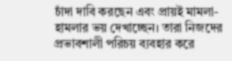চাঁদা দাবি করছেন এবং প্রায়ই মামলা-হামলার ভয় দেখাচ্ছেন। তারা নিজদের প্রভাবশালী পরিচয় ব্যবহার করে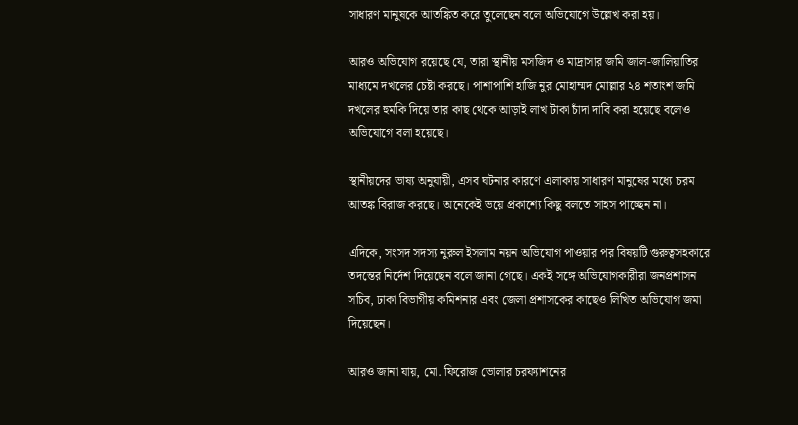সাধারণ মানুষকে আতঙ্কিত করে তুলেছেন বলে অভিযোগে উল্লেখ করা হয়।

আরও অভিযোগ রয়েছে যে, তারা স্থানীয় মসজিদ ও মাদ্রাসার জমি জাল-জালিয়াতির মাধ্যমে দখলের চেষ্টা করছে। পাশাপাশি হাজি নুর মোহাম্মদ মোল্লার ২৪ শতাংশ জমি দখলের হুমকি দিয়ে তার কাছ থেকে আড়াই লাখ টাকা চাঁদা দাবি করা হয়েছে বলেও অভিযোগে বলা হয়েছে।

স্থানীয়দের ভাষ্য অনুযায়ী, এসব ঘটনার কারণে এলাকায় সাধারণ মানুষের মধ্যে চরম আতঙ্ক বিরাজ করছে। অনেকেই ভয়ে প্রকাশ্যে কিছু বলতে সাহস পাচ্ছেন না।

এদিকে, সংসদ সদস্য নুরুল ইসলাম নয়ন অভিযোগ পাওয়ার পর বিষয়টি গুরুত্বসহকারে তদন্তের নির্দেশ দিয়েছেন বলে জানা গেছে। একই সঙ্গে অভিযোগকারীরা জনপ্রশাসন সচিব, ঢাকা বিভাগীয় কমিশনার এবং জেলা প্রশাসকের কাছেও লিখিত অভিযোগ জমা দিয়েছেন।

আরও জানা যায়, মো. ফিরোজ ভোলার চরফ্যাশনের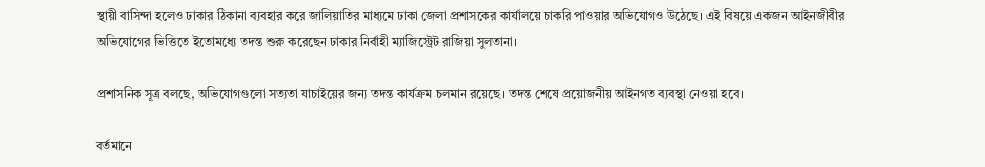স্থায়ী বাসিন্দা হলেও ঢাকার ঠিকানা ব্যবহার করে জালিয়াতির মাধ্যমে ঢাকা জেলা প্রশাসকের কার্যালয়ে চাকরি পাওয়ার অভিযোগও উঠেছে। এই বিষয়ে একজন আইনজীবীর অভিযোগের ভিত্তিতে ইতোমধ্যে তদন্ত শুরু করেছেন ঢাকার নির্বাহী ম্যাজিস্ট্রেট রাজিয়া সুলতানা।

প্রশাসনিক সূত্র বলছে, অভিযোগগুলো সত্যতা যাচাইয়ের জন্য তদন্ত কার্যক্রম চলমান রয়েছে। তদন্ত শেষে প্রয়োজনীয় আইনগত ব্যবস্থা নেওয়া হবে।

বর্তমানে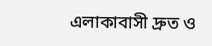এলাকাবাসী দ্রুত ও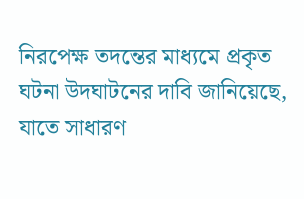নিরপেক্ষ তদন্তের মাধ্যমে প্রকৃত ঘটনা উদঘাটনের দাবি জানিয়েছে, যাতে সাধারণ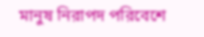মানুষ নিরাপদ পরিবেশে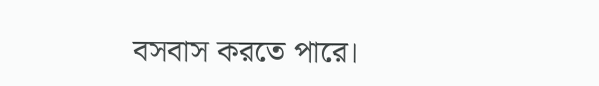বসবাস করতে পারে।